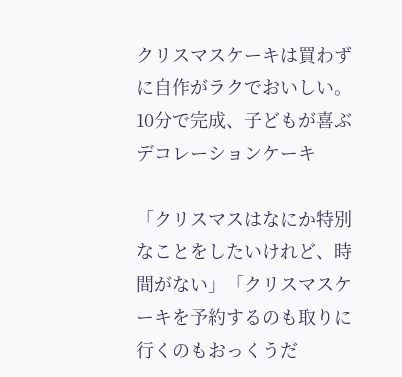クリスマスケーキは買わずに自作がラクでおいしい。10分で完成、子どもが喜ぶデコレーションケーキ

「クリスマスはなにか特別なことをしたいけれど、時間がない」「クリスマスケーキを予約するのも取りに行くのもおっくうだ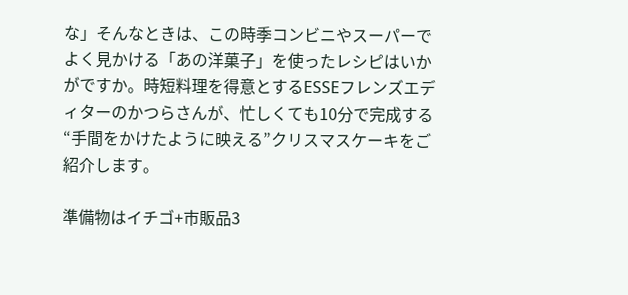な」そんなときは、この時季コンビニやスーパーでよく見かける「あの洋菓子」を使ったレシピはいかがですか。時短料理を得意とするESSEフレンズエディターのかつらさんが、忙しくても10分で完成する“手間をかけたように映える”クリスマスケーキをご紹介します。

準備物はイチゴ+市販品3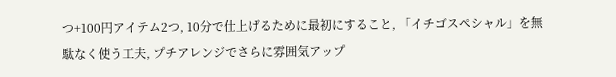つ+100円アイテム2つ, 10分で仕上げるために最初にすること, 「イチゴスペシャル」を無駄なく使う工夫, プチアレンジでさらに雰囲気アップ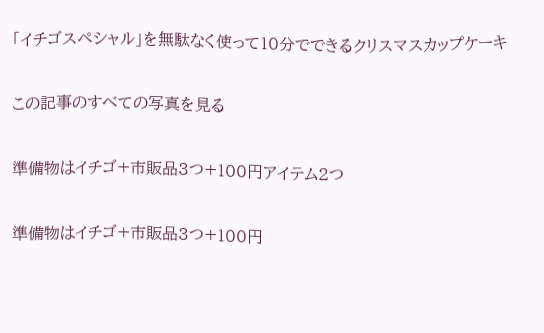「イチゴスペシャル」を無駄なく使って10分でできるクリスマスカップケーキ

この記事のすべての写真を見る

準備物はイチゴ+市販品3つ+100円アイテム2つ

準備物はイチゴ+市販品3つ+100円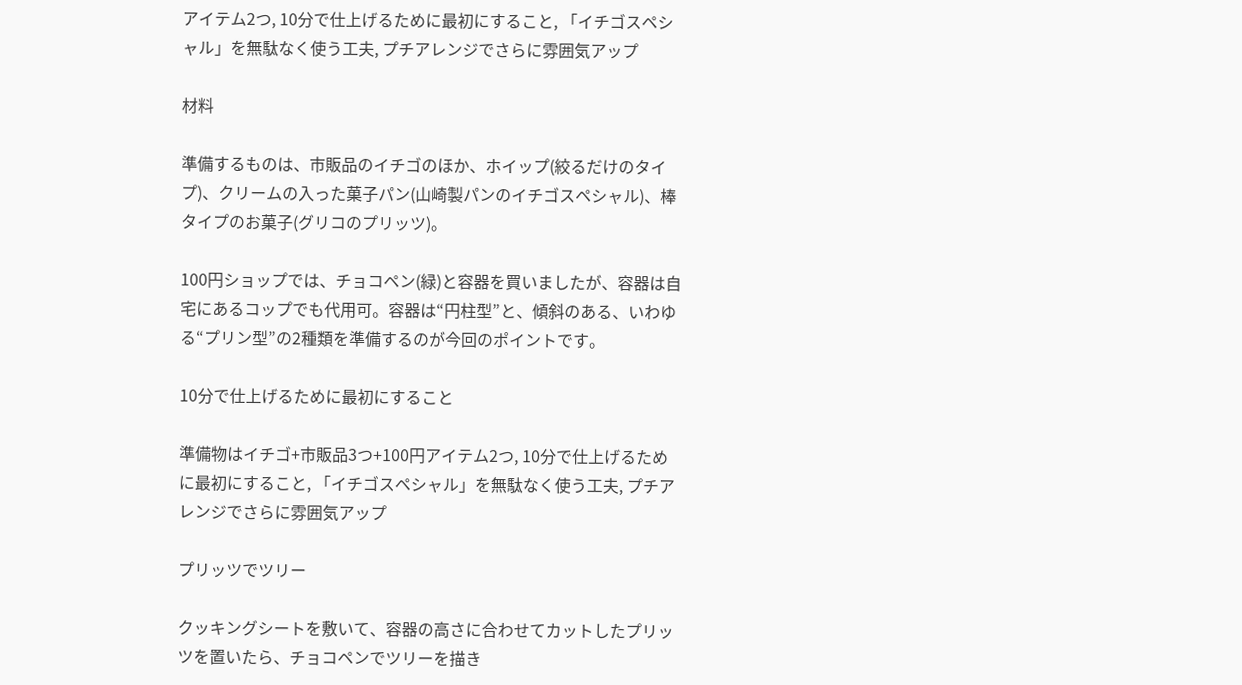アイテム2つ, 10分で仕上げるために最初にすること, 「イチゴスペシャル」を無駄なく使う工夫, プチアレンジでさらに雰囲気アップ

材料

準備するものは、市販品のイチゴのほか、ホイップ(絞るだけのタイプ)、クリームの入った菓子パン(山崎製パンのイチゴスペシャル)、棒タイプのお菓子(グリコのプリッツ)。

100円ショップでは、チョコペン(緑)と容器を買いましたが、容器は自宅にあるコップでも代用可。容器は“円柱型”と、傾斜のある、いわゆる“プリン型”の2種類を準備するのが今回のポイントです。

10分で仕上げるために最初にすること

準備物はイチゴ+市販品3つ+100円アイテム2つ, 10分で仕上げるために最初にすること, 「イチゴスペシャル」を無駄なく使う工夫, プチアレンジでさらに雰囲気アップ

プリッツでツリー

クッキングシートを敷いて、容器の高さに合わせてカットしたプリッツを置いたら、チョコペンでツリーを描き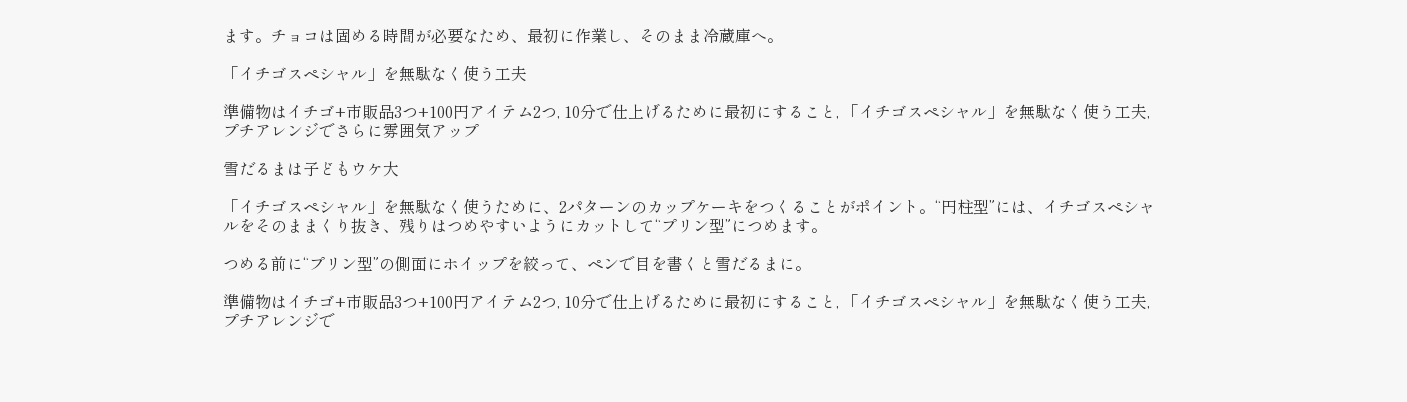ます。チョコは固める時間が必要なため、最初に作業し、そのまま冷蔵庫へ。

「イチゴスペシャル」を無駄なく使う工夫

準備物はイチゴ+市販品3つ+100円アイテム2つ, 10分で仕上げるために最初にすること, 「イチゴスペシャル」を無駄なく使う工夫, プチアレンジでさらに雰囲気アップ

雪だるまは子どもウケ大

「イチゴスペシャル」を無駄なく使うために、2パターンのカップケーキをつくることがポイント。“円柱型”には、イチゴスペシャルをそのままくり抜き、残りはつめやすいようにカットして“プリン型”につめます。

つめる前に“プリン型”の側面にホイップを絞って、ペンで目を書くと雪だるまに。

準備物はイチゴ+市販品3つ+100円アイテム2つ, 10分で仕上げるために最初にすること, 「イチゴスペシャル」を無駄なく使う工夫, プチアレンジで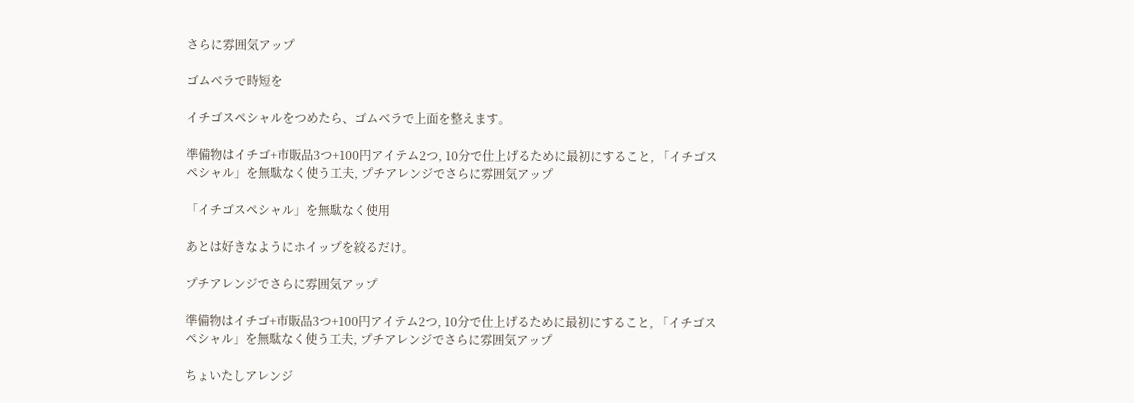さらに雰囲気アップ

ゴムベラで時短を

イチゴスペシャルをつめたら、ゴムベラで上面を整えます。

準備物はイチゴ+市販品3つ+100円アイテム2つ, 10分で仕上げるために最初にすること, 「イチゴスペシャル」を無駄なく使う工夫, プチアレンジでさらに雰囲気アップ

「イチゴスペシャル」を無駄なく使用

あとは好きなようにホイップを絞るだけ。

プチアレンジでさらに雰囲気アップ

準備物はイチゴ+市販品3つ+100円アイテム2つ, 10分で仕上げるために最初にすること, 「イチゴスペシャル」を無駄なく使う工夫, プチアレンジでさらに雰囲気アップ

ちょいたしアレンジ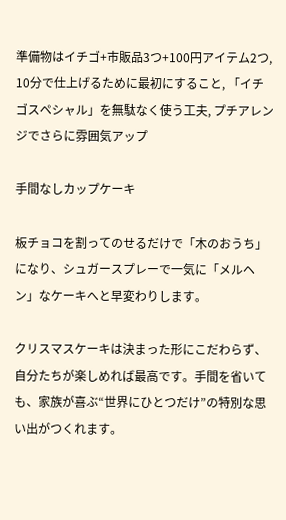準備物はイチゴ+市販品3つ+100円アイテム2つ, 10分で仕上げるために最初にすること, 「イチゴスペシャル」を無駄なく使う工夫, プチアレンジでさらに雰囲気アップ

手間なしカップケーキ

板チョコを割ってのせるだけで「木のおうち」になり、シュガースプレーで一気に「メルヘン」なケーキへと早変わりします。

クリスマスケーキは決まった形にこだわらず、自分たちが楽しめれば最高です。手間を省いても、家族が喜ぶ“世界にひとつだけ”の特別な思い出がつくれます。